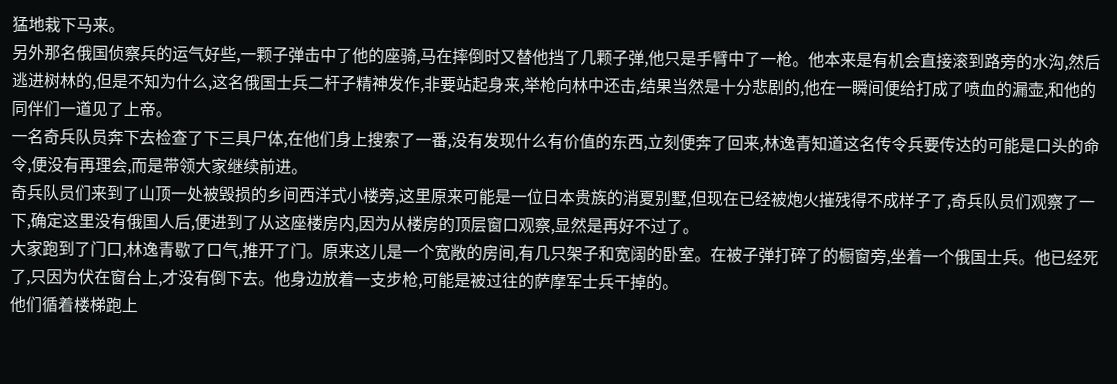猛地栽下马来。
另外那名俄国侦察兵的运气好些,一颗子弹击中了他的座骑,马在摔倒时又替他挡了几颗子弹,他只是手臂中了一枪。他本来是有机会直接滚到路旁的水沟,然后逃进树林的,但是不知为什么,这名俄国士兵二杆子精神发作,非要站起身来,举枪向林中还击,结果当然是十分悲剧的,他在一瞬间便给打成了喷血的漏壶,和他的同伴们一道见了上帝。
一名奇兵队员奔下去检查了下三具尸体,在他们身上搜索了一番,没有发现什么有价值的东西,立刻便奔了回来,林逸青知道这名传令兵要传达的可能是口头的命令,便没有再理会,而是带领大家继续前进。
奇兵队员们来到了山顶一处被毁损的乡间西洋式小楼旁,这里原来可能是一位日本贵族的消夏别墅,但现在已经被炮火摧残得不成样子了,奇兵队员们观察了一下,确定这里没有俄国人后,便进到了从这座楼房内,因为从楼房的顶层窗口观察,显然是再好不过了。
大家跑到了门口,林逸青歇了口气,推开了门。原来这儿是一个宽敞的房间,有几只架子和宽阔的卧室。在被子弹打碎了的橱窗旁,坐着一个俄国士兵。他已经死了,只因为伏在窗台上,才没有倒下去。他身边放着一支步枪,可能是被过往的萨摩军士兵干掉的。
他们循着楼梯跑上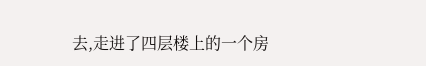去,走进了四层楼上的一个房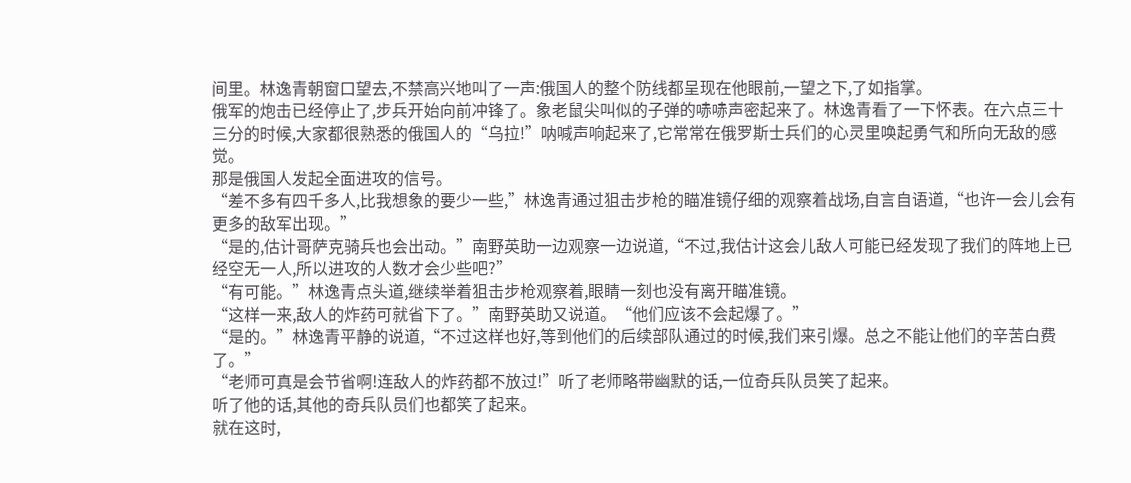间里。林逸青朝窗口望去,不禁高兴地叫了一声:俄国人的整个防线都呈现在他眼前,一望之下,了如指掌。
俄军的炮击已经停止了,步兵开始向前冲锋了。象老鼠尖叫似的子弹的哧哧声密起来了。林逸青看了一下怀表。在六点三十三分的时候,大家都很熟悉的俄国人的“乌拉!”呐喊声响起来了,它常常在俄罗斯士兵们的心灵里唤起勇气和所向无敌的感觉。
那是俄国人发起全面进攻的信号。
“差不多有四千多人,比我想象的要少一些,”林逸青通过狙击步枪的瞄准镜仔细的观察着战场,自言自语道,“也许一会儿会有更多的敌军出现。”
“是的,估计哥萨克骑兵也会出动。”南野英助一边观察一边说道,“不过,我估计这会儿敌人可能已经发现了我们的阵地上已经空无一人,所以进攻的人数才会少些吧?”
“有可能。”林逸青点头道,继续举着狙击步枪观察着,眼睛一刻也没有离开瞄准镜。
“这样一来,敌人的炸药可就省下了。”南野英助又说道。“他们应该不会起爆了。”
“是的。”林逸青平静的说道,“不过这样也好,等到他们的后续部队通过的时候,我们来引爆。总之不能让他们的辛苦白费了。”
“老师可真是会节省啊!连敌人的炸药都不放过!”听了老师略带幽默的话,一位奇兵队员笑了起来。
听了他的话,其他的奇兵队员们也都笑了起来。
就在这时,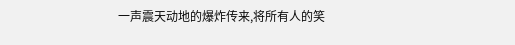一声震天动地的爆炸传来,将所有人的笑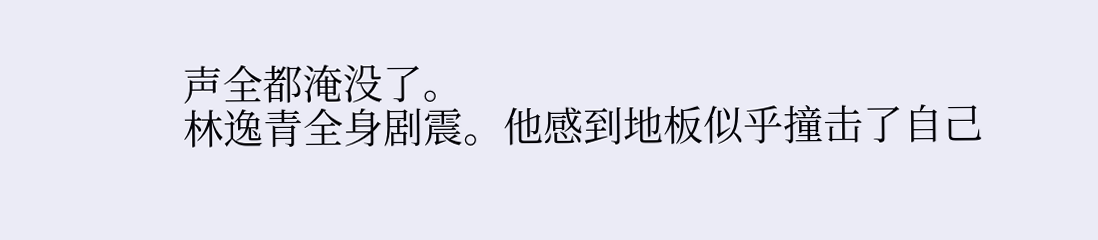声全都淹没了。
林逸青全身剧震。他感到地板似乎撞击了自己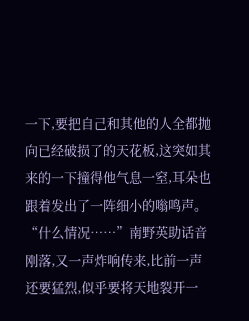一下,要把自己和其他的人全都抛向已经破损了的天花板,这突如其来的一下撞得他气息一窒,耳朵也跟着发出了一阵细小的嗡鸣声。
“什么情况……”南野英助话音刚落,又一声炸响传来,比前一声还要猛烈,似乎要将天地裂开一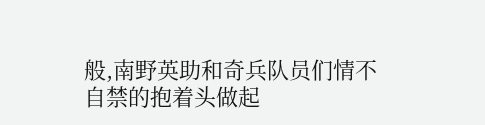般,南野英助和奇兵队员们情不自禁的抱着头做起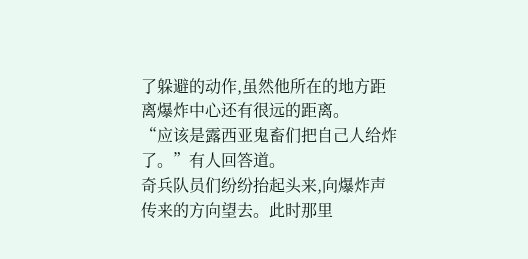了躲避的动作,虽然他所在的地方距离爆炸中心还有很远的距离。
“应该是露西亚鬼畜们把自己人给炸了。”有人回答道。
奇兵队员们纷纷抬起头来,向爆炸声传来的方向望去。此时那里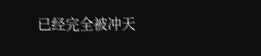已经完全被冲天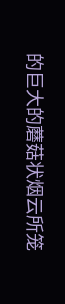的巨大的蘑菇状烟云所笼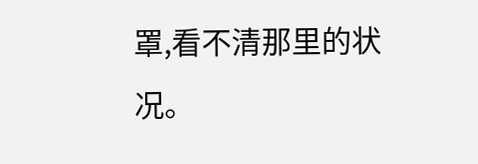罩,看不清那里的状况。